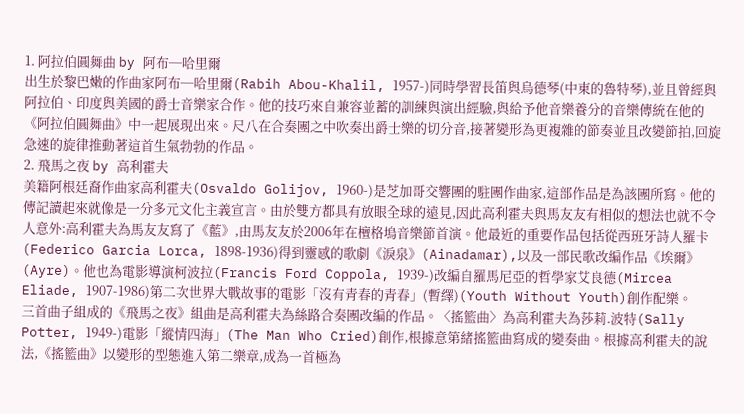1. 阿拉伯圓舞曲 by 阿布─哈里爾
出生於黎巴嫩的作曲家阿布─哈里爾(Rabih Abou-Khalil, 1957-)同時學習長笛與烏德琴(中東的魯特琴),並且曾經與阿拉伯、印度與美國的爵士音樂家合作。他的技巧來自兼容並蓄的訓練與演出經驗,與給予他音樂養分的音樂傳統在他的《阿拉伯圓舞曲》中一起展現出來。尺八在合奏團之中吹奏出爵士樂的切分音,接著變形為更複雜的節奏並且改變節拍,回旋急速的旋律推動著這首生氣勃勃的作品。
2. 飛馬之夜 by 高利霍夫
美籍阿根廷裔作曲家高利霍夫(Osvaldo Golijov, 1960-)是芝加哥交響團的駐團作曲家,這部作品是為該團所寫。他的傳記讀起來就像是一分多元文化主義宣言。由於雙方都具有放眼全球的遠見,因此高利霍夫與馬友友有相似的想法也就不令人意外:高利霍夫為馬友友寫了《藍》,由馬友友於2006年在檀格塢音樂節首演。他最近的重要作品包括從西班牙詩人羅卡(Federico Garcia Lorca, 1898-1936)得到靈感的歌劇《淚泉》(Ainadamar),以及一部民歌改編作品《埃爾》(Ayre)。他也為電影導演柯波拉(Francis Ford Coppola, 1939-)改編自羅馬尼亞的哲學家艾良德(Mircea Eliade, 1907-1986)第二次世界大戰故事的電影「沒有青春的青春」(暫繹)(Youth Without Youth)創作配樂。
三首曲子組成的《飛馬之夜》組曲是高利霍夫為絲路合奏團改編的作品。〈搖籃曲〉為高利霍夫為莎莉.波特(Sally Potter, 1949-)電影「縱情四海」(The Man Who Cried)創作,根據意第緒搖籃曲寫成的變奏曲。根據高利霍夫的說法,《搖籃曲》以變形的型態進入第二樂章,成為一首極為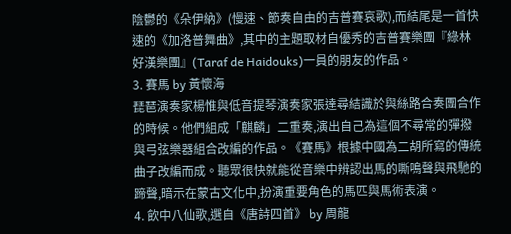陰鬱的《朵伊納》(慢速、節奏自由的吉普賽哀歌),而結尾是一首快速的《加洛普舞曲》,其中的主題取材自優秀的吉普賽樂團『綠林好漢樂團』(Taraf de Haidouks)一員的朋友的作品。
3. 賽馬 by 黃懷海
琵琶演奏家楊惟與低音提琴演奏家張達尋結識於與絲路合奏團合作的時候。他們組成「麒麟」二重奏,演出自己為這個不尋常的彈撥與弓弦樂器組合改編的作品。《賽馬》根據中國為二胡所寫的傳統曲子改編而成。聽眾很快就能從音樂中辨認出馬的嘶鳴聲與飛馳的蹄聲,暗示在蒙古文化中,扮演重要角色的馬匹與馬術表演。
4. 飲中八仙歌,選自《唐詩四首》 by 周龍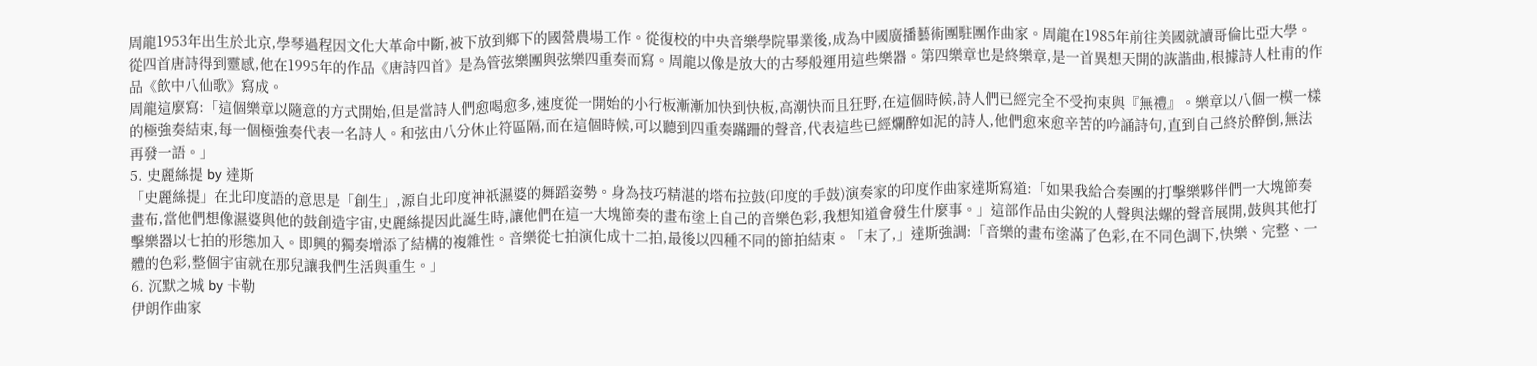周龍1953年出生於北京,學琴過程因文化大革命中斷,被下放到鄉下的國營農場工作。從復校的中央音樂學院畢業後,成為中國廣播藝術團駐團作曲家。周龍在1985年前往美國就讀哥倫比亞大學。從四首唐詩得到靈感,他在1995年的作品《唐詩四首》是為管弦樂團與弦樂四重奏而寫。周龍以像是放大的古琴般運用這些樂器。第四樂章也是終樂章,是一首異想天開的詼諧曲,根據詩人杜甫的作品《飲中八仙歌》寫成。
周龍這麼寫:「這個樂章以隨意的方式開始,但是當詩人們愈喝愈多,速度從一開始的小行板漸漸加快到快板,高潮快而且狂野,在這個時候,詩人們已經完全不受拘束與『無禮』。樂章以八個一模一樣的極強奏結束,每一個極強奏代表一名詩人。和弦由八分休止符區隔,而在這個時候,可以聽到四重奏蹣跚的聲音,代表這些已經爛醉如泥的詩人,他們愈來愈辛苦的吟誦詩句,直到自己終於醉倒,無法再發一語。」
5. 史麗絲提 by 達斯
「史麗絲提」在北印度語的意思是「創生」,源自北印度神祇濕婆的舞蹈姿勢。身為技巧精湛的塔布拉鼓(印度的手鼓)演奏家的印度作曲家達斯寫道:「如果我給合奏團的打擊樂夥伴們一大塊節奏畫布,當他們想像濕婆與他的鼓創造宇宙,史麗絲提因此誕生時,讓他們在這一大塊節奏的畫布塗上自己的音樂色彩,我想知道會發生什麼事。」這部作品由尖銳的人聲與法螺的聲音展開,鼓與其他打擊樂器以七拍的形態加入。即興的獨奏增添了結構的複雜性。音樂從七拍演化成十二拍,最後以四種不同的節拍結束。「末了,」達斯強調:「音樂的畫布塗滿了色彩,在不同色調下,快樂、完整、一體的色彩,整個宇宙就在那兒讓我們生活與重生。」
6. 沉默之城 by 卡勒
伊朗作曲家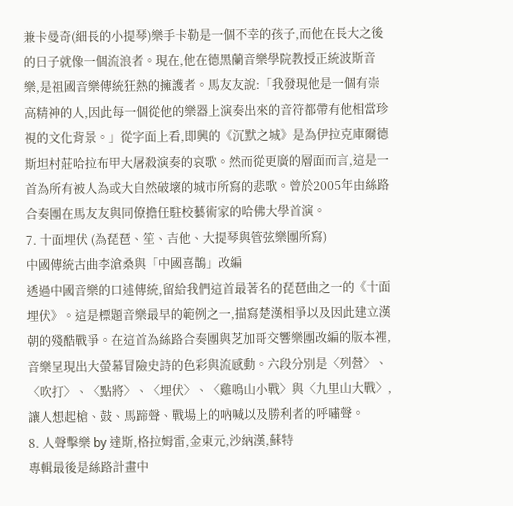兼卡曼奇(細長的小提琴)樂手卡勒是一個不幸的孩子,而他在長大之後的日子就像一個流浪者。現在,他在德黑蘭音樂學院教授正統波斯音樂,是祖國音樂傳統狂熱的擁護者。馬友友說:「我發現他是一個有崇高精神的人,因此每一個從他的樂器上演奏出來的音符都帶有他相當珍視的文化背景。」從字面上看,即興的《沉默之城》是為伊拉克庫爾德斯坦村莊哈拉布甲大屠殺演奏的哀歌。然而從更廣的層面而言,這是一首為所有被人為或大自然破壞的城市所寫的悲歌。曾於2005年由絲路合奏團在馬友友與同僚擔任駐校藝術家的哈佛大學首演。
7. 十面埋伏 (為琵琶、笙、吉他、大提琴與管弦樂團所寫)
中國傳統古曲李滄桑與「中國喜鵲」改編
透過中國音樂的口述傳統,留給我們這首最著名的琵琶曲之一的《十面埋伏》。這是標題音樂最早的範例之一,描寫楚漢相爭以及因此建立漢朝的殘酷戰爭。在這首為絲路合奏團與芝加哥交響樂團改編的版本裡,音樂呈現出大螢幕冒險史詩的色彩與流感動。六段分別是〈列營〉、〈吹打〉、〈點將〉、〈埋伏〉、〈雞鳴山小戰〉與〈九里山大戰〉,讓人想起槍、鼓、馬蹄聲、戰場上的吶喊以及勝利者的呼嘯聲。
8. 人聲擊樂 by 達斯,格拉姆雷,金東元,沙納漢,蘇特
專輯最後是絲路計畫中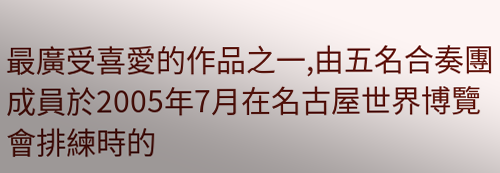最廣受喜愛的作品之一,由五名合奏團成員於2005年7月在名古屋世界博覽會排練時的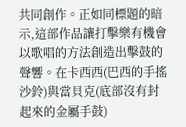共同創作。正如同標題的暗示,這部作品讓打擊樂有機會以歌唱的方法創造出擊鼓的聲響。在卡西西(巴西的手搖沙鈴)與當貝克(底部沒有封起來的金屬手鼓)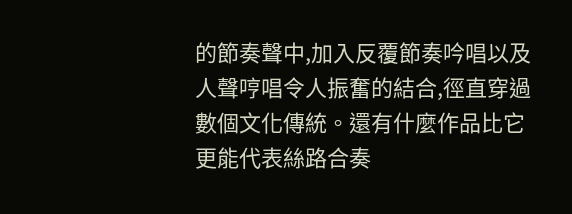的節奏聲中,加入反覆節奏吟唱以及人聲哼唱令人振奮的結合,徑直穿過數個文化傳統。還有什麼作品比它更能代表絲路合奏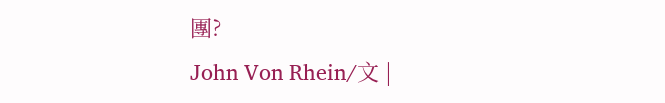團?
John Von Rhein/文 |